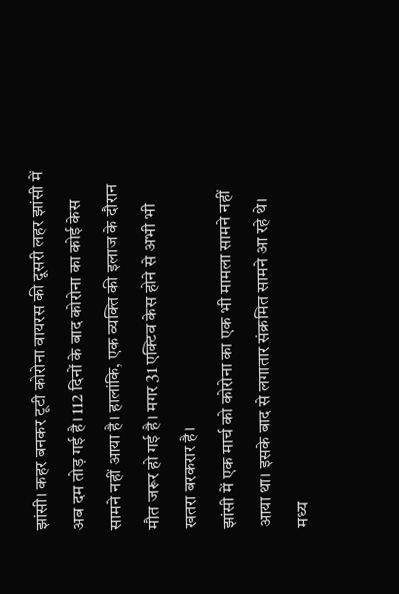झांसी। कहर बनकर टूटी कोरोना वायरस की दूसरी लहर झांसी में अब दम तोड़ गई है। 112 दिनों के बाद कोरोना का कोई केस सामने नहीं आया है। हालांकि, एक व्यक्ति की इलाज के दौरान मौत जरूर हो गई है। मगर 31 एक्टिव केस होने से अभी भी खतरा बरकरार है।
झांसी में एक मार्च को कोरोना का एक भी मामला सामने नहीं आया था। इसके बाद से लगातार संक्रमित सामने आ रहे थे। मध्य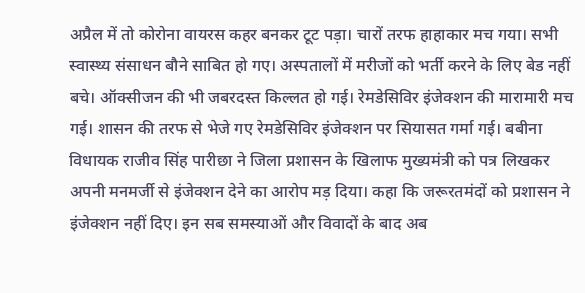अप्रैल में तो कोरोना वायरस कहर बनकर टूट पड़ा। चारों तरफ हाहाकार मच गया। सभी स्वास्थ्य संसाधन बौने साबित हो गए। अस्पतालों में मरीजों को भर्ती करने के लिए बेड नहीं बचे। ऑक्सीजन की भी जबरदस्त किल्लत हो गई। रेमडेसिविर इंजेक्शन की मारामारी मच गई। शासन की तरफ से भेजे गए रेमडेसिविर इंजेक्शन पर सियासत गर्मा गई। बबीना विधायक राजीव सिंह पारीछा ने जिला प्रशासन के खिलाफ मुख्यमंत्री को पत्र लिखकर अपनी मनमर्जी से इंजेक्शन देने का आरोप मड़ दिया। कहा कि जरूरतमंदों को प्रशासन ने इंजेक्शन नहीं दिए। इन सब समस्याओं और विवादों के बाद अब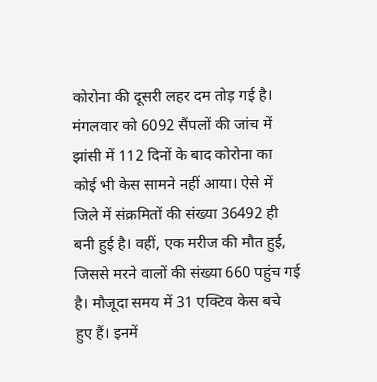कोरोना की दूसरी लहर दम तोड़ गई है। मंगलवार को 6092 सैंपलों की जांच में झांसी में 112 दिनों के बाद कोरोना का कोई भी केस सामने नहीं आया। ऐसे में जिले में संक्रमितों की संख्या 36492 ही बनी हुई है। वहीं, एक मरीज की मौत हुई, जिससे मरने वालों की संख्या 660 पहुंच गई है। मौजूदा समय में 31 एक्टिव केस बचे हुए हैं। इनमें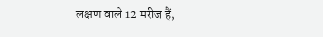लक्षण वाले 12 मरीज हैं,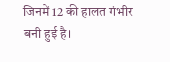जिनमें 12 की हालत गंभीर बनी हुई है।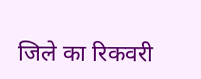जिले का रिकवरी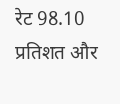रेट 98.10 प्रतिशत और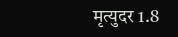मृत्युदर 1.8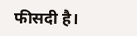फीसदी है।